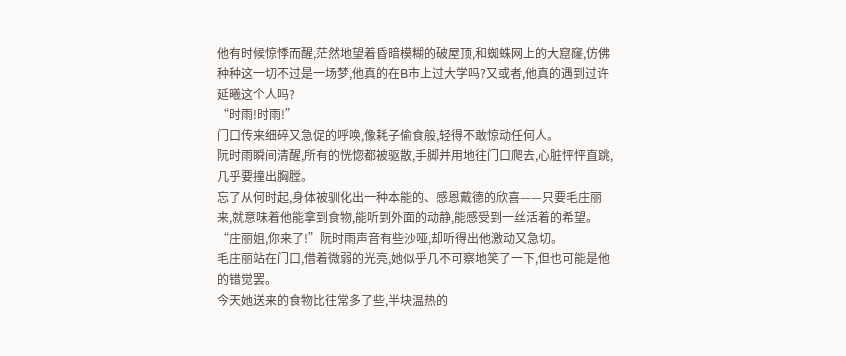他有时候惊悸而醒,茫然地望着昏暗模糊的破屋顶,和蜘蛛网上的大窟窿,仿佛种种这一切不过是一场梦,他真的在B市上过大学吗?又或者,他真的遇到过许延曦这个人吗?
“时雨!时雨!”
门口传来细碎又急促的呼唤,像耗子偷食般,轻得不敢惊动任何人。
阮时雨瞬间清醒,所有的恍惚都被驱散,手脚并用地往门口爬去,心脏怦怦直跳,几乎要撞出胸膛。
忘了从何时起,身体被驯化出一种本能的、感恩戴德的欣喜——只要毛庄丽来,就意味着他能拿到食物,能听到外面的动静,能感受到一丝活着的希望。
“庄丽姐,你来了!”阮时雨声音有些沙哑,却听得出他激动又急切。
毛庄丽站在门口,借着微弱的光亮,她似乎几不可察地笑了一下,但也可能是他的错觉罢。
今天她送来的食物比往常多了些,半块温热的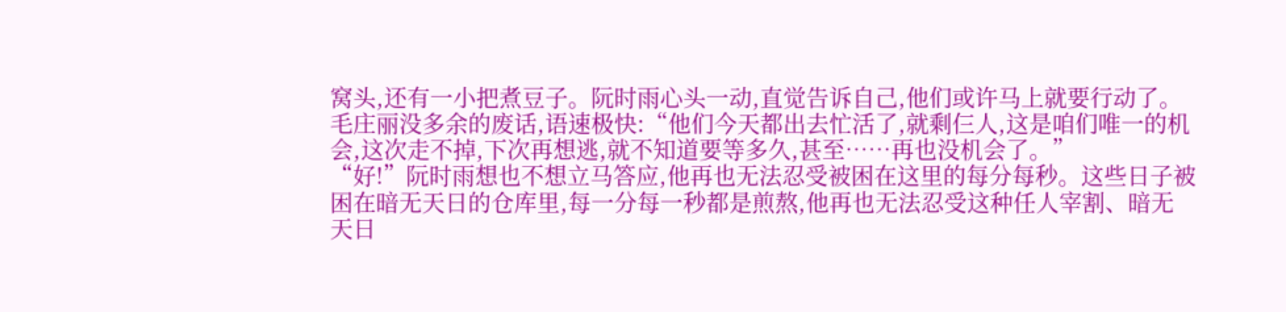窝头,还有一小把煮豆子。阮时雨心头一动,直觉告诉自己,他们或许马上就要行动了。
毛庄丽没多余的废话,语速极快:“他们今天都出去忙活了,就剩仨人,这是咱们唯一的机会,这次走不掉,下次再想逃,就不知道要等多久,甚至……再也没机会了。”
“好!”阮时雨想也不想立马答应,他再也无法忍受被困在这里的每分每秒。这些日子被困在暗无天日的仓库里,每一分每一秒都是煎熬,他再也无法忍受这种任人宰割、暗无天日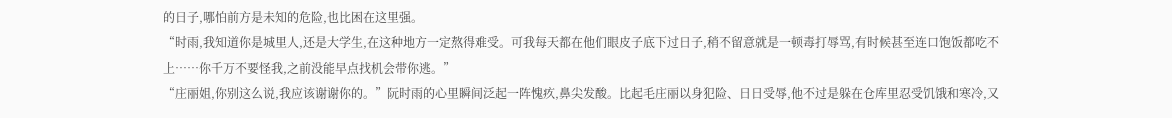的日子,哪怕前方是未知的危险,也比困在这里强。
“时雨,我知道你是城里人,还是大学生,在这种地方一定熬得难受。可我每天都在他们眼皮子底下过日子,稍不留意就是一顿毒打辱骂,有时候甚至连口饱饭都吃不上……你千万不要怪我,之前没能早点找机会带你逃。”
“庄丽姐,你别这么说,我应该谢谢你的。”阮时雨的心里瞬间泛起一阵愧疚,鼻尖发酸。比起毛庄丽以身犯险、日日受辱,他不过是躲在仓库里忍受饥饿和寒冷,又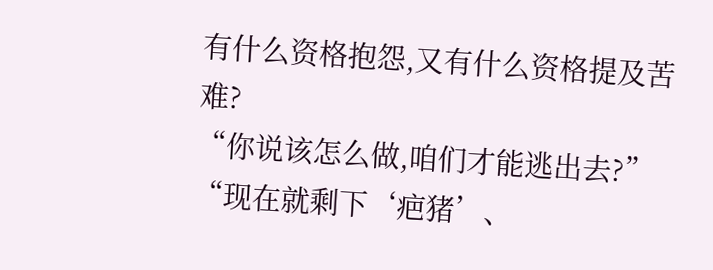有什么资格抱怨,又有什么资格提及苦难?
“你说该怎么做,咱们才能逃出去?”
“现在就剩下‘疤猪’、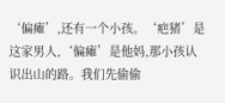‘偏瘫’,还有一个小孩。‘疤猪’是这家男人,‘偏瘫’是他妈,那小孩认识出山的路。我们先偷偷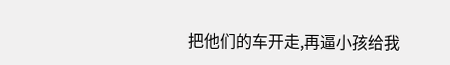把他们的车开走,再逼小孩给我